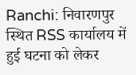Ranchi: निवारणपुर स्थित RSS कार्यालय में हुई घटना को लेकर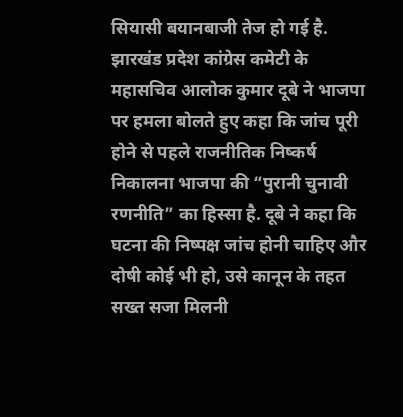सियासी बयानबाजी तेज हो गई है. झारखंड प्रदेश कांग्रेस कमेटी के महासचिव आलोक कुमार दूबे ने भाजपा पर हमला बोलते हुए कहा कि जांच पूरी होने से पहले राजनीतिक निष्कर्ष निकालना भाजपा की “पुरानी चुनावी रणनीति” का हिस्सा है. दूबे ने कहा कि घटना की निष्पक्ष जांच होनी चाहिए और दोषी कोई भी हो, उसे कानून के तहत सख्त सजा मिलनी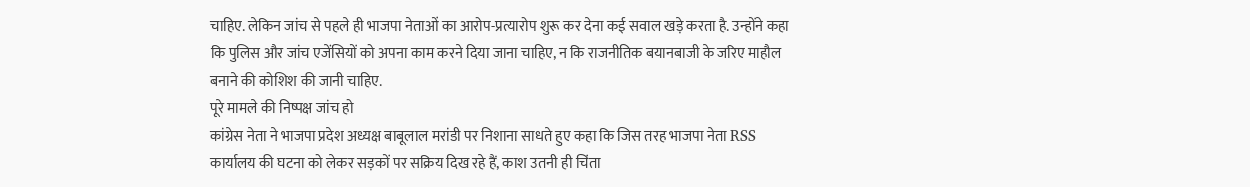चाहिए. लेकिन जांच से पहले ही भाजपा नेताओं का आरोप-प्रत्यारोप शुरू कर देना कई सवाल खड़े करता है. उन्होंने कहा कि पुलिस और जांच एजेंसियों को अपना काम करने दिया जाना चाहिए, न कि राजनीतिक बयानबाजी के जरिए माहौल बनाने की कोशिश की जानी चाहिए.
पूरे मामले की निष्पक्ष जांच हो
कांग्रेस नेता ने भाजपा प्रदेश अध्यक्ष बाबूलाल मरांडी पर निशाना साधते हुए कहा कि जिस तरह भाजपा नेता RSS कार्यालय की घटना को लेकर सड़कों पर सक्रिय दिख रहे हैं, काश उतनी ही चिंता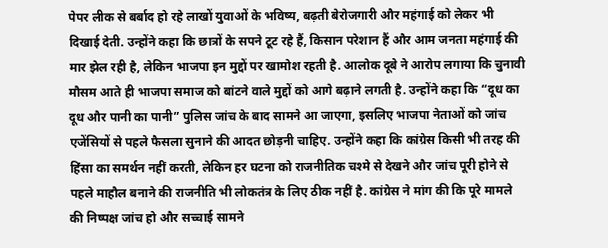पेपर लीक से बर्बाद हो रहे लाखों युवाओं के भविष्य, बढ़ती बेरोजगारी और महंगाई को लेकर भी दिखाई देती. उन्होंने कहा कि छात्रों के सपने टूट रहे हैं, किसान परेशान हैं और आम जनता महंगाई की मार झेल रही है, लेकिन भाजपा इन मुद्दों पर खामोश रहती है. आलोक दूबे ने आरोप लगाया कि चुनावी मौसम आते ही भाजपा समाज को बांटने वाले मुद्दों को आगे बढ़ाने लगती है. उन्होंने कहा कि “दूध का दूध और पानी का पानी” पुलिस जांच के बाद सामने आ जाएगा, इसलिए भाजपा नेताओं को जांच एजेंसियों से पहले फैसला सुनाने की आदत छोड़नी चाहिए. उन्होंने कहा कि कांग्रेस किसी भी तरह की हिंसा का समर्थन नहीं करती, लेकिन हर घटना को राजनीतिक चश्मे से देखने और जांच पूरी होने से पहले माहौल बनाने की राजनीति भी लोकतंत्र के लिए ठीक नहीं है. कांग्रेस ने मांग की कि पूरे मामले की निष्पक्ष जांच हो और सच्चाई सामने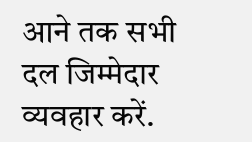आने तक सभी दल जिम्मेदार व्यवहार करें.